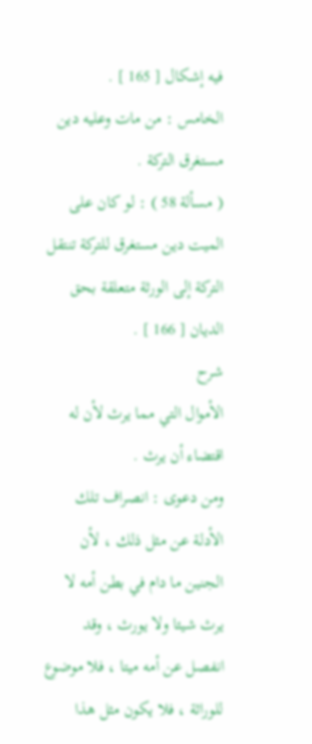فيه إشكال [ 165 ] .
الخامس : من مات وعليه دين مستغرق التركة .
( مسألة 58 ) : لو كان على الميت دين مستغرق للتركة تنتقل التركة إلى الورثة متعلقة بحق الديان [ 166 ] .
شرح
الأموال التي مما يرث لأن له اقتضاء أن يرث .
ومن دعوى : انصراف تلك الأدلة عن مثل ذلك ، لأن الجنين ما دام في بطن أمه لا يرث شيئا ولا يورث ، وقد انفصل عن أمه ميتا ، فلا موضوع للوراثة ، فلا يكون مثل هذا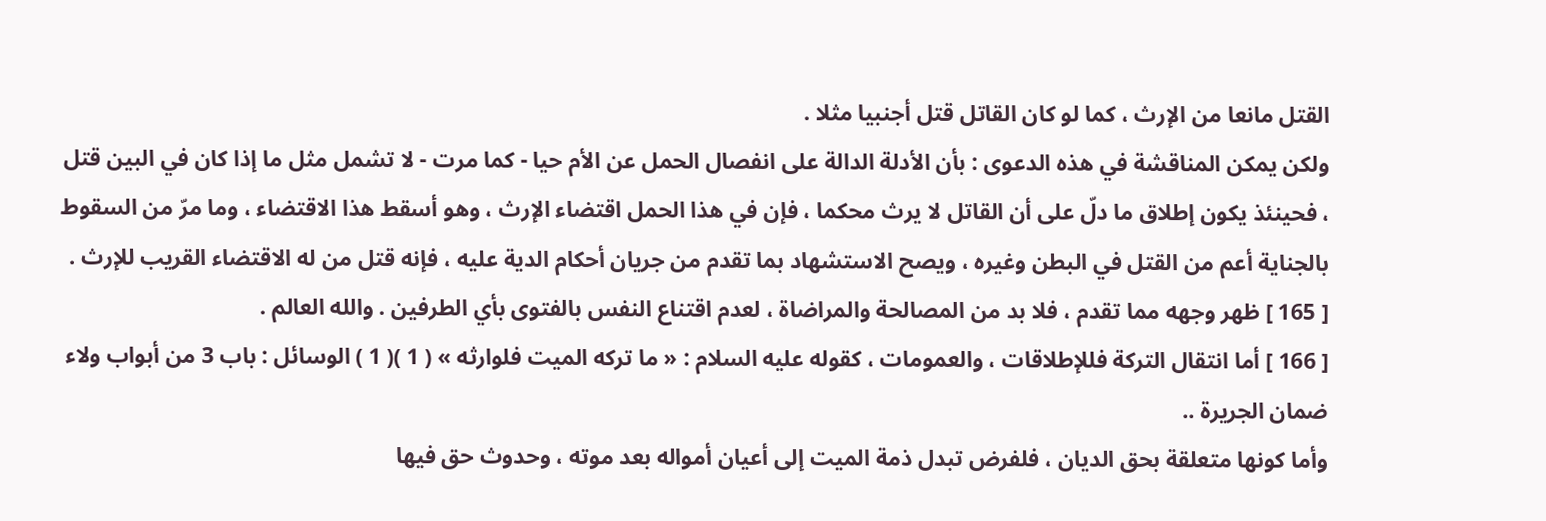القتل مانعا من الإرث ، كما لو كان القاتل قتل أجنبيا مثلا .
ولكن يمكن المناقشة في هذه الدعوى : بأن الأدلة الدالة على انفصال الحمل عن الأم حيا - كما مرت - لا تشمل مثل ما إذا كان في البين قتل ، فحينئذ يكون إطلاق ما دلّ على أن القاتل لا يرث محكما ، فإن في هذا الحمل اقتضاء الإرث ، وهو أسقط هذا الاقتضاء ، وما مرّ من السقوط بالجناية أعم من القتل في البطن وغيره ، ويصح الاستشهاد بما تقدم من جريان أحكام الدية عليه ، فإنه قتل من له الاقتضاء القريب للإرث .
[ 165 ] ظهر وجهه مما تقدم ، فلا بد من المصالحة والمراضاة ، لعدم اقتناع النفس بالفتوى بأي الطرفين . والله العالم .
[ 166 ] أما انتقال التركة فللإطلاقات ، والعمومات ، كقوله عليه السلام : « ما تركه الميت فلوارثه » ( 1 )( 1 ) الوسائل : باب 3 من أبواب ولاء ضمان الجريرة ..
وأما كونها متعلقة بحق الديان ، فلفرض تبدل ذمة الميت إلى أعيان أمواله بعد موته ، وحدوث حق فيها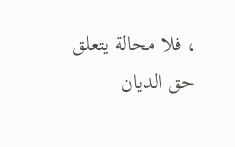، فلا محالة يتعلق حق الديان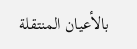بالأعيان المنتقلة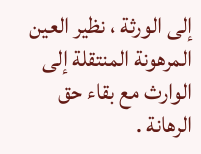إلى الورثة ، نظير العين المرهونة المنتقلة إلى الوارث مع بقاء حق الرهانة .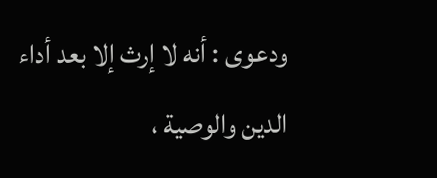ودعوى : أنه لا إرث إلا بعد أداء الدين والوصية ،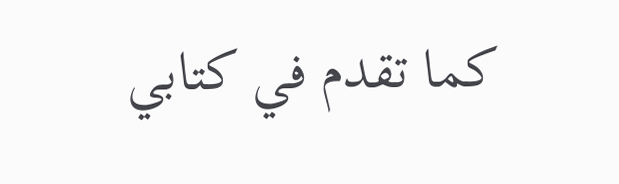كما تقدم في كتابي